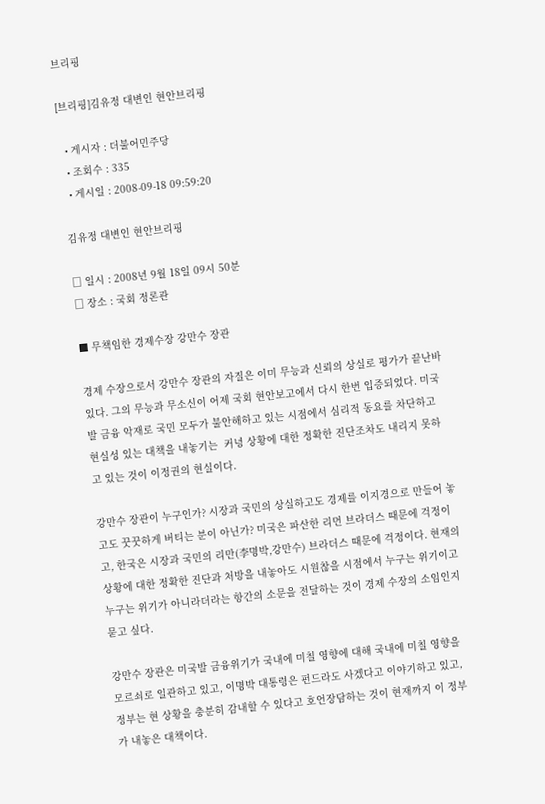브리핑

[브리핑]김유정 대변인 현안브리핑

  • 게시자 : 더불어민주당
  • 조회수 : 335
  • 게시일 : 2008-09-18 09:59:20

김유정 대변인 현안브리핑

□ 일시 : 2008년 9월 18일 09시 50분
□ 장소 : 국회 정론관

■ 무책임한 경제수장 강만수 장관

경제 수장으로서 강만수 장관의 자질은 이미 무능과 신뢰의 상실로 평가가 끝난바 있다. 그의 무능과 무소신이 어제 국회 현안보고에서 다시 한번 입증되었다. 미국발 금융 악재로 국민 모두가 불안해하고 있는 시점에서 심리적 동요를 차단하고 현실성 있는 대책을 내놓기는  커녕 상황에 대한 정확한 진단조차도 내리지 못하고 있는 것이 이정권의 현실이다.

강만수 장관이 누구인가? 시장과 국민의 상실하고도 경제를 이지경으로 만들어 놓고도 꿋꿋하게 버티는 분이 아닌가? 미국은 파산한 리먼 브라더스 때문에 걱정이고, 한국은 시장과 국민의 리만(李명박,강만수) 브라더스 때문에 걱정이다. 현재의 상황에 대한 정확한 진단과 처방을 내놓아도 시원찮을 시점에서 누구는 위기이고 누구는 위기가 아니라더라는 항간의 소문을 전달하는 것이 경제 수장의 소임인지 묻고 싶다.

강만수 장관은 미국발 금융위기가 국내에 미칠 영향에 대해 국내에 미칠 영향을 모르쇠로 일관하고 있고, 이명박 대통령은 펀드라도 사겠다고 이야기하고 있고, 정부는 현 상황을 충분히 감내할 수 있다고 호언장담하는 것이 현재까지 이 정부가 내놓은 대책이다.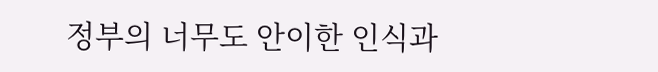정부의 너무도 안이한 인식과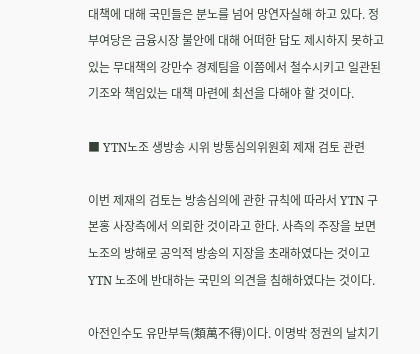대책에 대해 국민들은 분노를 넘어 망연자실해 하고 있다. 정부여당은 금융시장 불안에 대해 어떠한 답도 제시하지 못하고 있는 무대책의 강만수 경제팀을 이쯤에서 철수시키고 일관된 기조와 책임있는 대책 마련에 최선을 다해야 할 것이다.

■ YTN노조 생방송 시위 방통심의위원회 제재 검토 관련

이번 제재의 검토는 방송심의에 관한 규칙에 따라서 YTN 구본홍 사장측에서 의뢰한 것이라고 한다. 사측의 주장을 보면 노조의 방해로 공익적 방송의 지장을 초래하였다는 것이고 YTN 노조에 반대하는 국민의 의견을 침해하였다는 것이다.

아전인수도 유만부득(類萬不得)이다. 이명박 정권의 날치기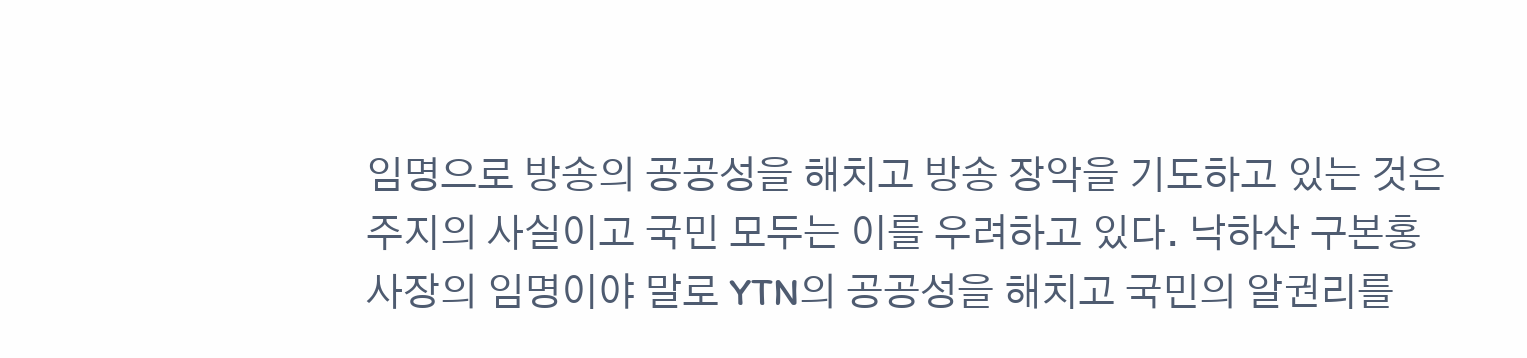임명으로 방송의 공공성을 해치고 방송 장악을 기도하고 있는 것은 주지의 사실이고 국민 모두는 이를 우려하고 있다. 낙하산 구본홍 사장의 임명이야 말로 YTN의 공공성을 해치고 국민의 알권리를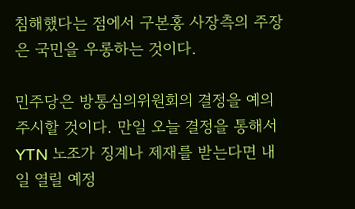침해했다는 점에서 구본홍 사장측의 주장은 국민을 우롱하는 것이다.

민주당은 방통심의위원회의 결정을 예의주시할 것이다. 만일 오늘 결정을 통해서 YTN 노조가 징계나 제재를 받는다면 내일 열릴 예정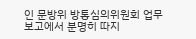인 문방위 방통심의위원회 업무보고에서 분명히 따지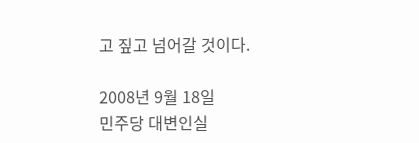고 짚고 넘어갈 것이다.

2008년 9월 18일
민주당 대변인실